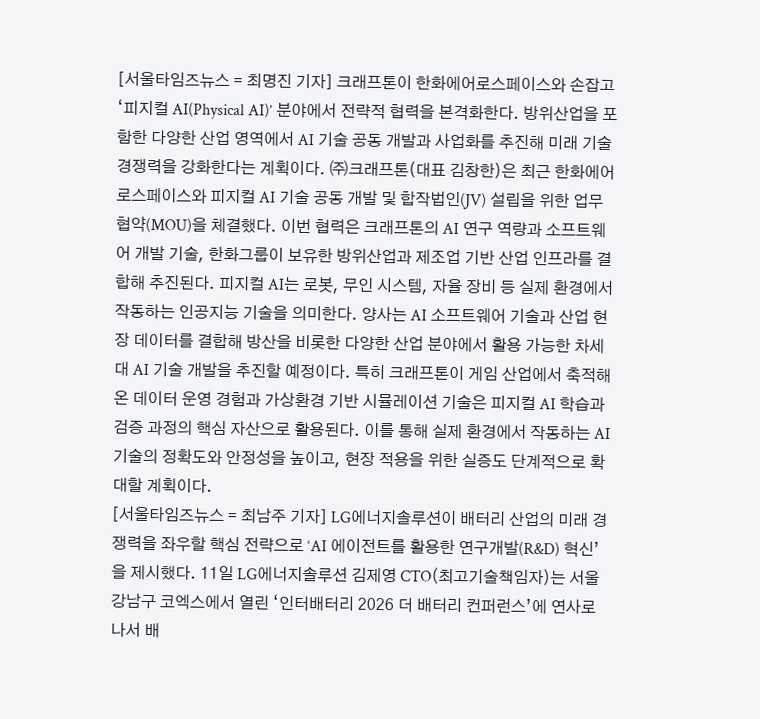[서울타임즈뉴스 = 최명진 기자] 크래프톤이 한화에어로스페이스와 손잡고 ‘피지컬 AI(Physical AI)’ 분야에서 전략적 협력을 본격화한다. 방위산업을 포함한 다양한 산업 영역에서 AI 기술 공동 개발과 사업화를 추진해 미래 기술 경쟁력을 강화한다는 계획이다. ㈜크래프톤(대표 김창한)은 최근 한화에어로스페이스와 피지컬 AI 기술 공동 개발 및 합작법인(JV) 설립을 위한 업무협약(MOU)을 체결했다. 이번 협력은 크래프톤의 AI 연구 역량과 소프트웨어 개발 기술, 한화그룹이 보유한 방위산업과 제조업 기반 산업 인프라를 결합해 추진된다. 피지컬 AI는 로봇, 무인 시스템, 자율 장비 등 실제 환경에서 작동하는 인공지능 기술을 의미한다. 양사는 AI 소프트웨어 기술과 산업 현장 데이터를 결합해 방산을 비롯한 다양한 산업 분야에서 활용 가능한 차세대 AI 기술 개발을 추진할 예정이다. 특히 크래프톤이 게임 산업에서 축적해 온 데이터 운영 경험과 가상환경 기반 시뮬레이션 기술은 피지컬 AI 학습과 검증 과정의 핵심 자산으로 활용된다. 이를 통해 실제 환경에서 작동하는 AI 기술의 정확도와 안정성을 높이고, 현장 적용을 위한 실증도 단계적으로 확대할 계획이다.
[서울타임즈뉴스 = 최남주 기자] LG에너지솔루션이 배터리 산업의 미래 경쟁력을 좌우할 핵심 전략으로 ‘AI 에이전트를 활용한 연구개발(R&D) 혁신’을 제시했다. 11일 LG에너지솔루션 김제영 CTO(최고기술책임자)는 서울 강남구 코엑스에서 열린 ‘인터배터리 2026 더 배터리 컨퍼런스’에 연사로 나서 배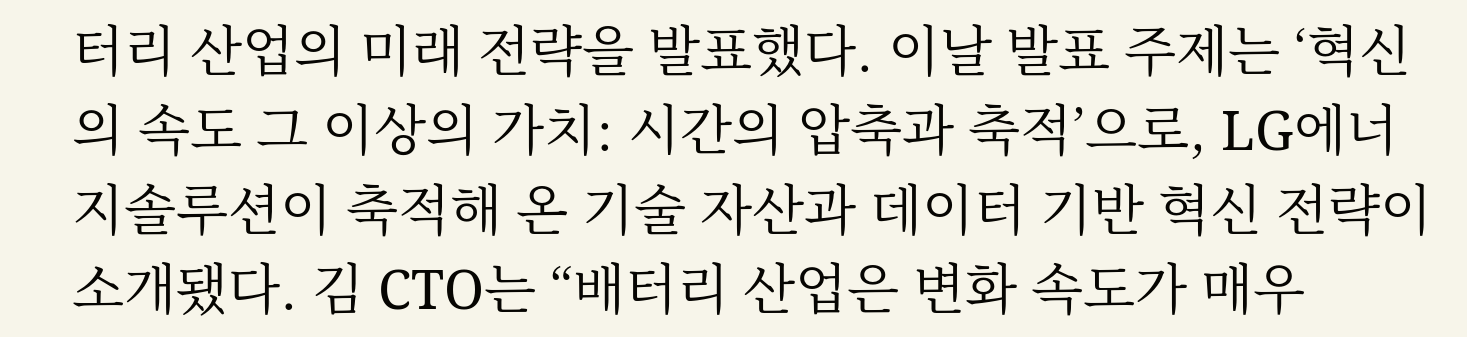터리 산업의 미래 전략을 발표했다. 이날 발표 주제는 ‘혁신의 속도 그 이상의 가치: 시간의 압축과 축적’으로, LG에너지솔루션이 축적해 온 기술 자산과 데이터 기반 혁신 전략이 소개됐다. 김 CTO는 “배터리 산업은 변화 속도가 매우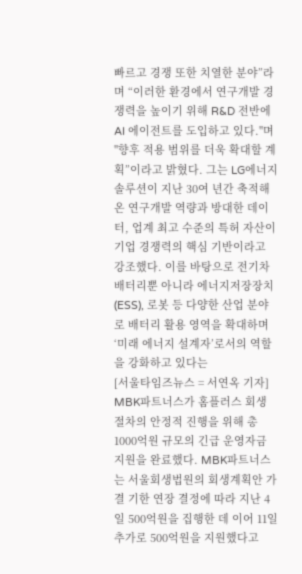빠르고 경쟁 또한 치열한 분야”라며 “이러한 환경에서 연구개발 경쟁력을 높이기 위해 R&D 전반에 AI 에이전트를 도입하고 있다."며 "향후 적용 범위를 더욱 확대할 계획”이라고 밝혔다. 그는 LG에너지솔루션이 지난 30여 년간 축적해 온 연구개발 역량과 방대한 데이터, 업계 최고 수준의 특허 자산이 기업 경쟁력의 핵심 기반이라고 강조했다. 이를 바탕으로 전기차 배터리뿐 아니라 에너지저장장치(ESS), 로봇 등 다양한 산업 분야로 배터리 활용 영역을 확대하며 ‘미래 에너지 설계자’로서의 역할을 강화하고 있다는
[서울타임즈뉴스 = 서연옥 기자] MBK파트너스가 홈플러스 회생 절차의 안정적 진행을 위해 총 1000억원 규모의 긴급 운영자금 지원을 완료했다. MBK파트너스는 서울회생법원의 회생계획안 가결 기한 연장 결정에 따라 지난 4일 500억원을 집행한 데 이어 11일 추가로 500억원을 지원했다고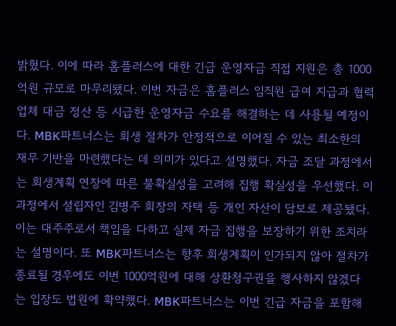밝혔다. 이에 따라 홈플러스에 대한 긴급 운영자금 직접 지원은 총 1000억원 규모로 마무리됐다. 이번 자금은 홈플러스 임직원 급여 지급과 협력업체 대금 정산 등 시급한 운영자금 수요를 해결하는 데 사용될 예정이다. MBK파트너스는 회생 절차가 안정적으로 이어질 수 있는 최소한의 재무 기반을 마련했다는 데 의미가 있다고 설명했다. 자금 조달 과정에서는 회생계획 연장에 따른 불확실성을 고려해 집행 확실성을 우선했다. 이 과정에서 설립자인 김병주 회장의 자택 등 개인 자산이 담보로 제공됐다. 이는 대주주로서 책임을 다하고 실제 자금 집행을 보장하기 위한 조치라는 설명이다. 또 MBK파트너스는 향후 회생계획이 인가되지 않아 절차가 종료될 경우에도 이번 1000억원에 대해 상환청구권을 행사하지 않겠다는 입장도 법원에 확약했다. MBK파트너스는 이번 긴급 자금을 포함해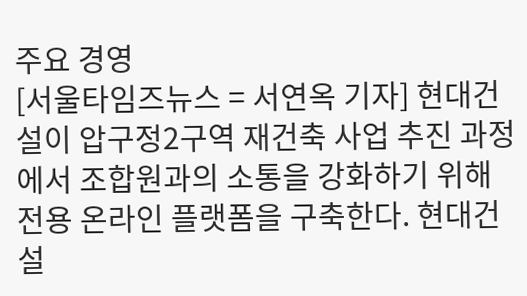주요 경영
[서울타임즈뉴스 = 서연옥 기자] 현대건설이 압구정2구역 재건축 사업 추진 과정에서 조합원과의 소통을 강화하기 위해 전용 온라인 플랫폼을 구축한다. 현대건설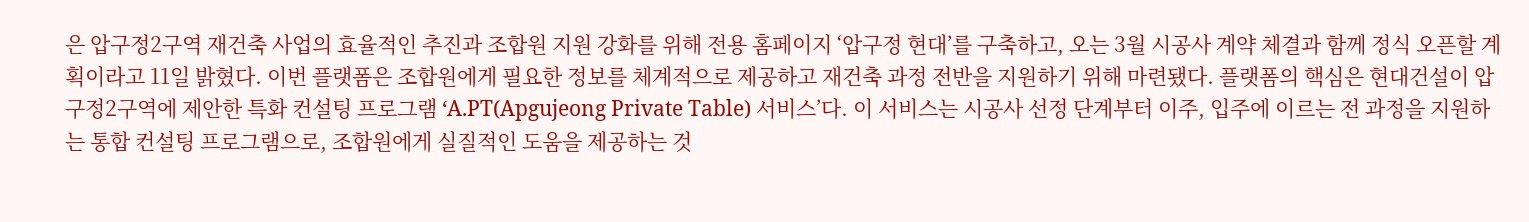은 압구정2구역 재건축 사업의 효율적인 추진과 조합원 지원 강화를 위해 전용 홈페이지 ‘압구정 현대’를 구축하고, 오는 3월 시공사 계약 체결과 함께 정식 오픈할 계획이라고 11일 밝혔다. 이번 플랫폼은 조합원에게 필요한 정보를 체계적으로 제공하고 재건축 과정 전반을 지원하기 위해 마련됐다. 플랫폼의 핵심은 현대건설이 압구정2구역에 제안한 특화 컨설팅 프로그램 ‘A.PT(Apgujeong Private Table) 서비스’다. 이 서비스는 시공사 선정 단계부터 이주, 입주에 이르는 전 과정을 지원하는 통합 컨설팅 프로그램으로, 조합원에게 실질적인 도움을 제공하는 것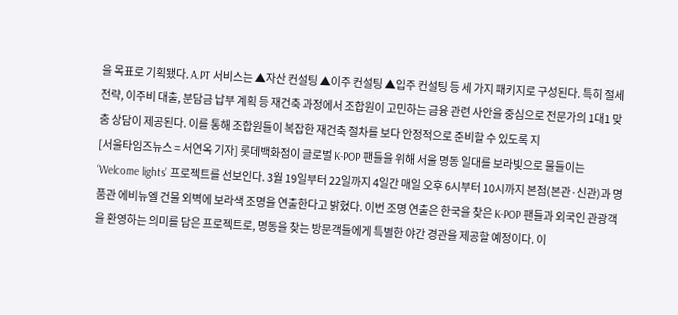을 목표로 기획됐다. A.PT 서비스는 ▲자산 컨설팅 ▲이주 컨설팅 ▲입주 컨설팅 등 세 가지 패키지로 구성된다. 특히 절세 전략, 이주비 대출, 분담금 납부 계획 등 재건축 과정에서 조합원이 고민하는 금융 관련 사안을 중심으로 전문가의 1대1 맞춤 상담이 제공된다. 이를 통해 조합원들이 복잡한 재건축 절차를 보다 안정적으로 준비할 수 있도록 지
[서울타임즈뉴스 = 서연옥 기자] 롯데백화점이 글로벌 K-POP 팬들을 위해 서울 명동 일대를 보라빛으로 물들이는 ‘Welcome lights’ 프로젝트를 선보인다. 3월 19일부터 22일까지 4일간 매일 오후 6시부터 10시까지 본점(본관·신관)과 명품관 에비뉴엘 건물 외벽에 보라색 조명을 연출한다고 밝혔다. 이번 조명 연출은 한국을 찾은 K-POP 팬들과 외국인 관광객을 환영하는 의미를 담은 프로젝트로, 명동을 찾는 방문객들에게 특별한 야간 경관을 제공할 예정이다. 이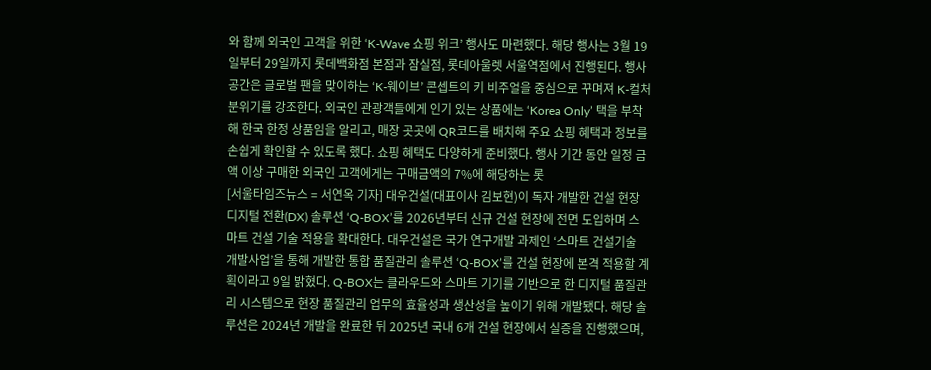와 함께 외국인 고객을 위한 ‘K-Wave 쇼핑 위크’ 행사도 마련했다. 해당 행사는 3월 19일부터 29일까지 롯데백화점 본점과 잠실점, 롯데아울렛 서울역점에서 진행된다. 행사 공간은 글로벌 팬을 맞이하는 ‘K-웨이브’ 콘셉트의 키 비주얼을 중심으로 꾸며져 K-컬처 분위기를 강조한다. 외국인 관광객들에게 인기 있는 상품에는 ‘Korea Only’ 택을 부착해 한국 한정 상품임을 알리고, 매장 곳곳에 QR코드를 배치해 주요 쇼핑 혜택과 정보를 손쉽게 확인할 수 있도록 했다. 쇼핑 혜택도 다양하게 준비했다. 행사 기간 동안 일정 금액 이상 구매한 외국인 고객에게는 구매금액의 7%에 해당하는 롯
[서울타임즈뉴스 = 서연옥 기자] 대우건설(대표이사 김보현)이 독자 개발한 건설 현장 디지털 전환(DX) 솔루션 ‘Q-BOX’를 2026년부터 신규 건설 현장에 전면 도입하며 스마트 건설 기술 적용을 확대한다. 대우건설은 국가 연구개발 과제인 ‘스마트 건설기술 개발사업’을 통해 개발한 통합 품질관리 솔루션 ‘Q-BOX’를 건설 현장에 본격 적용할 계획이라고 9일 밝혔다. Q-BOX는 클라우드와 스마트 기기를 기반으로 한 디지털 품질관리 시스템으로 현장 품질관리 업무의 효율성과 생산성을 높이기 위해 개발됐다. 해당 솔루션은 2024년 개발을 완료한 뒤 2025년 국내 6개 건설 현장에서 실증을 진행했으며,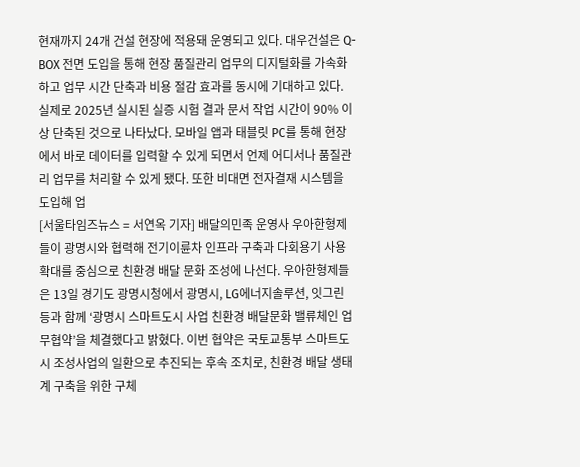현재까지 24개 건설 현장에 적용돼 운영되고 있다. 대우건설은 Q-BOX 전면 도입을 통해 현장 품질관리 업무의 디지털화를 가속화하고 업무 시간 단축과 비용 절감 효과를 동시에 기대하고 있다. 실제로 2025년 실시된 실증 시험 결과 문서 작업 시간이 90% 이상 단축된 것으로 나타났다. 모바일 앱과 태블릿 PC를 통해 현장에서 바로 데이터를 입력할 수 있게 되면서 언제 어디서나 품질관리 업무를 처리할 수 있게 됐다. 또한 비대면 전자결재 시스템을 도입해 업
[서울타임즈뉴스 = 서연옥 기자] 배달의민족 운영사 우아한형제들이 광명시와 협력해 전기이륜차 인프라 구축과 다회용기 사용 확대를 중심으로 친환경 배달 문화 조성에 나선다. 우아한형제들은 13일 경기도 광명시청에서 광명시, LG에너지솔루션, 잇그린 등과 함께 ‘광명시 스마트도시 사업 친환경 배달문화 밸류체인 업무협약’을 체결했다고 밝혔다. 이번 협약은 국토교통부 스마트도시 조성사업의 일환으로 추진되는 후속 조치로, 친환경 배달 생태계 구축을 위한 구체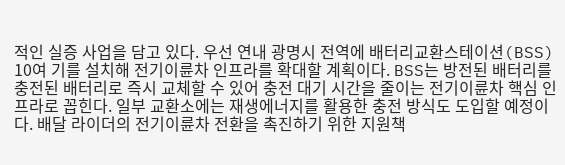적인 실증 사업을 담고 있다. 우선 연내 광명시 전역에 배터리교환스테이션(BSS) 10여 기를 설치해 전기이륜차 인프라를 확대할 계획이다. BSS는 방전된 배터리를 충전된 배터리로 즉시 교체할 수 있어 충전 대기 시간을 줄이는 전기이륜차 핵심 인프라로 꼽힌다. 일부 교환소에는 재생에너지를 활용한 충전 방식도 도입할 예정이다. 배달 라이더의 전기이륜차 전환을 촉진하기 위한 지원책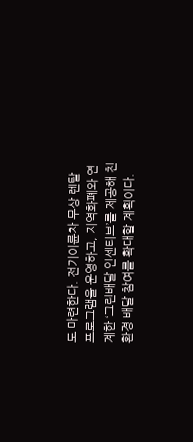도 마련한다. 전기이륜차 무상 렌탈 프로그램을 운영하고, 지역화폐와 연계한 ‘그린배달 인센티브’를 제공해 친환경 배달 참여를 확대할 계획이다.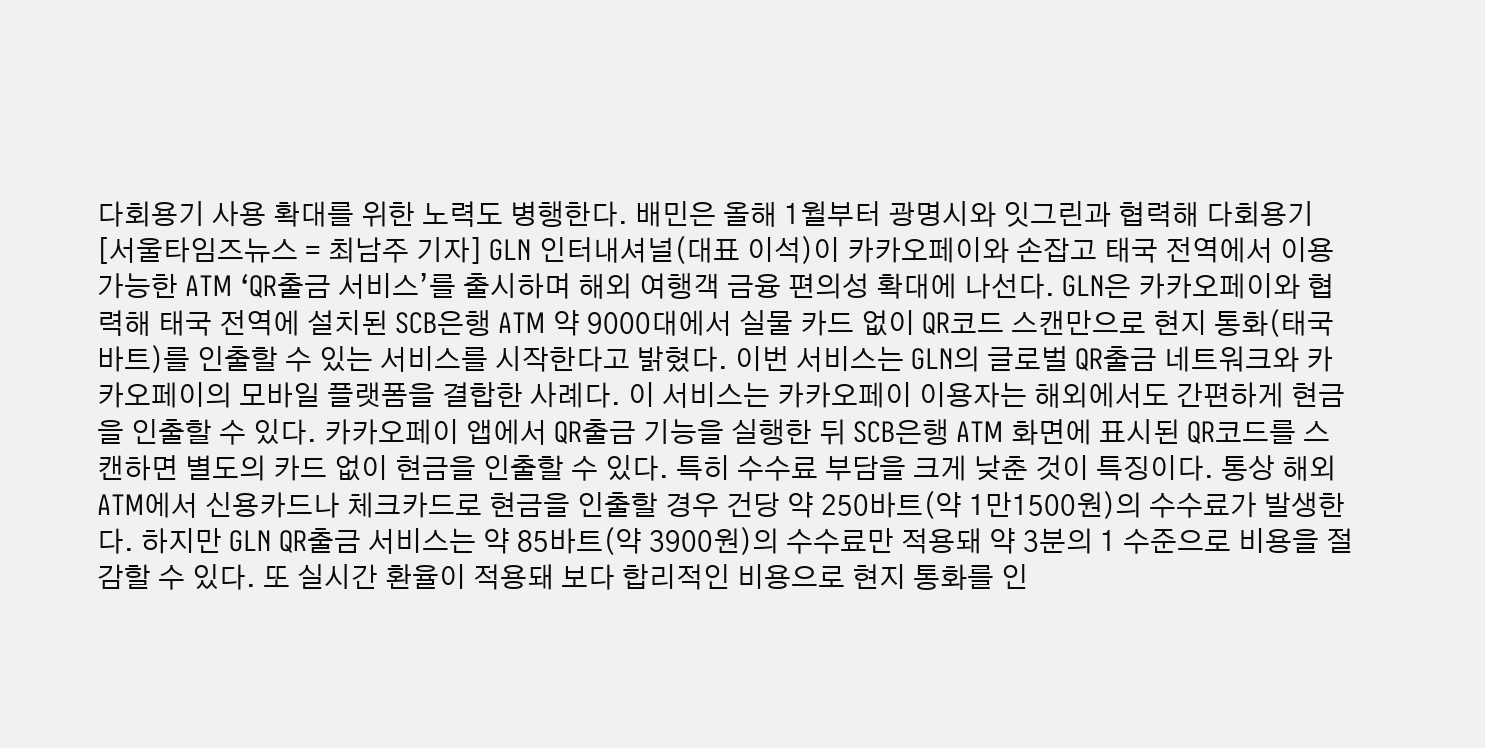다회용기 사용 확대를 위한 노력도 병행한다. 배민은 올해 1월부터 광명시와 잇그린과 협력해 다회용기
[서울타임즈뉴스 = 최남주 기자] GLN 인터내셔널(대표 이석)이 카카오페이와 손잡고 태국 전역에서 이용 가능한 ATM ‘QR출금 서비스’를 출시하며 해외 여행객 금융 편의성 확대에 나선다. GLN은 카카오페이와 협력해 태국 전역에 설치된 SCB은행 ATM 약 9000대에서 실물 카드 없이 QR코드 스캔만으로 현지 통화(태국 바트)를 인출할 수 있는 서비스를 시작한다고 밝혔다. 이번 서비스는 GLN의 글로벌 QR출금 네트워크와 카카오페이의 모바일 플랫폼을 결합한 사례다. 이 서비스는 카카오페이 이용자는 해외에서도 간편하게 현금을 인출할 수 있다. 카카오페이 앱에서 QR출금 기능을 실행한 뒤 SCB은행 ATM 화면에 표시된 QR코드를 스캔하면 별도의 카드 없이 현금을 인출할 수 있다. 특히 수수료 부담을 크게 낮춘 것이 특징이다. 통상 해외 ATM에서 신용카드나 체크카드로 현금을 인출할 경우 건당 약 250바트(약 1만1500원)의 수수료가 발생한다. 하지만 GLN QR출금 서비스는 약 85바트(약 3900원)의 수수료만 적용돼 약 3분의 1 수준으로 비용을 절감할 수 있다. 또 실시간 환율이 적용돼 보다 합리적인 비용으로 현지 통화를 인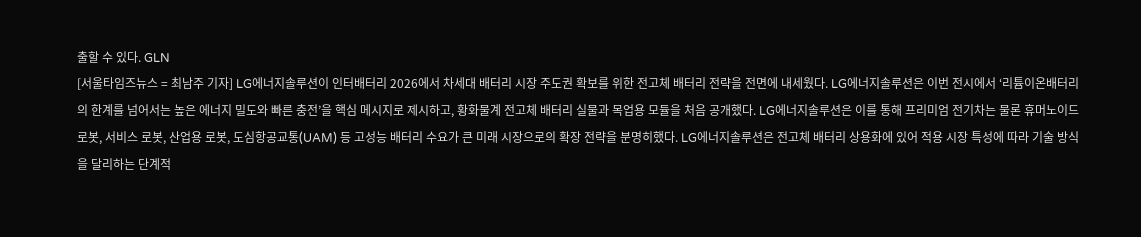출할 수 있다. GLN
[서울타임즈뉴스 = 최남주 기자] LG에너지솔루션이 인터배터리 2026에서 차세대 배터리 시장 주도권 확보를 위한 전고체 배터리 전략을 전면에 내세웠다. LG에너지솔루션은 이번 전시에서 ‘리튬이온배터리의 한계를 넘어서는 높은 에너지 밀도와 빠른 충전’을 핵심 메시지로 제시하고, 황화물계 전고체 배터리 실물과 목업용 모듈을 처음 공개했다. LG에너지솔루션은 이를 통해 프리미엄 전기차는 물론 휴머노이드 로봇, 서비스 로봇, 산업용 로봇, 도심항공교통(UAM) 등 고성능 배터리 수요가 큰 미래 시장으로의 확장 전략을 분명히했다. LG에너지솔루션은 전고체 배터리 상용화에 있어 적용 시장 특성에 따라 기술 방식을 달리하는 단계적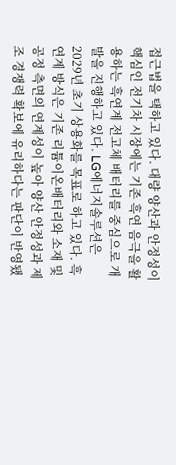접근법을 택하고 있다. 대량 양산과 안정성이 핵심인 전기차 시장에는 기존 흑연 음극을 활용하는 흑연계 전고체 배터리를 중심으로 개발을 진행하고 있다. LG에너지솔루션은 2029년 초기 상용화를 목표로 하고 있다. 흑연계 방식은 기존 리튬이온배터리와 소재 및 공정 측면의 연계성이 높아 양산 안정성과 제조 경쟁력 확보에 유리하다는 판단이 반영됐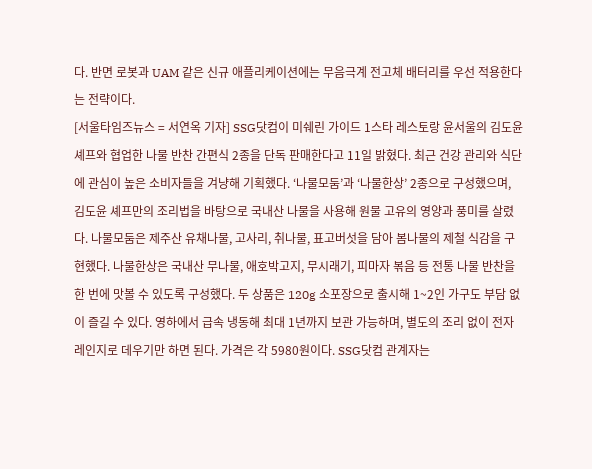다. 반면 로봇과 UAM 같은 신규 애플리케이션에는 무음극계 전고체 배터리를 우선 적용한다는 전략이다.
[서울타임즈뉴스 = 서연옥 기자] SSG닷컴이 미쉐린 가이드 1스타 레스토랑 윤서울의 김도윤 셰프와 협업한 나물 반찬 간편식 2종을 단독 판매한다고 11일 밝혔다. 최근 건강 관리와 식단에 관심이 높은 소비자들을 겨냥해 기획했다. ‘나물모둠’과 ‘나물한상’ 2종으로 구성했으며, 김도윤 셰프만의 조리법을 바탕으로 국내산 나물을 사용해 원물 고유의 영양과 풍미를 살렸다. 나물모둠은 제주산 유채나물, 고사리, 취나물, 표고버섯을 담아 봄나물의 제철 식감을 구현했다. 나물한상은 국내산 무나물, 애호박고지, 무시래기, 피마자 볶음 등 전통 나물 반찬을 한 번에 맛볼 수 있도록 구성했다. 두 상품은 120g 소포장으로 출시해 1~2인 가구도 부담 없이 즐길 수 있다. 영하에서 급속 냉동해 최대 1년까지 보관 가능하며, 별도의 조리 없이 전자레인지로 데우기만 하면 된다. 가격은 각 5980원이다. SSG닷컴 관계자는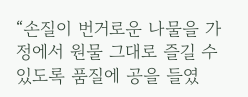“손질이 번거로운 나물을 가정에서 원물 그대로 즐길 수 있도록 품질에 공을 들였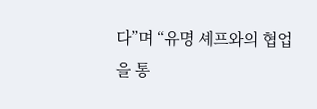다”며 “유명 셰프와의 협업을 통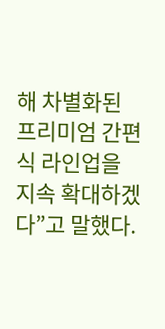해 차별화된 프리미엄 간편식 라인업을 지속 확대하겠다”고 말했다.